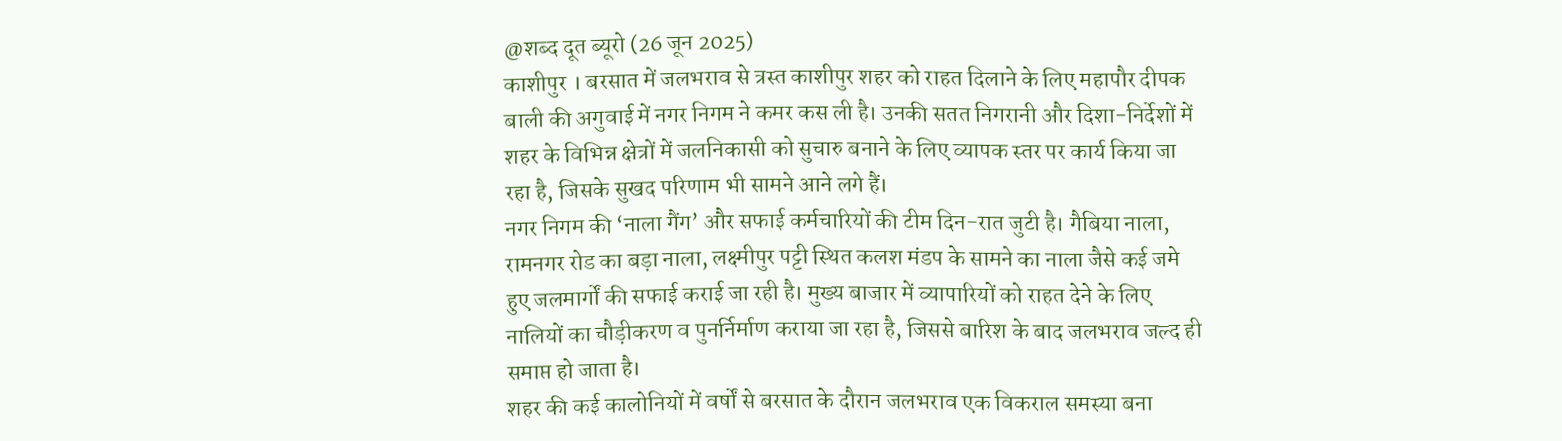@शब्द दूत ब्यूरो (26 जून 2025)
काशीपुर । बरसात में जलभराव से त्रस्त काशीपुर शहर को राहत दिलाने के लिए महापौर दीपक बाली की अगुवाई में नगर निगम ने कमर कस ली है। उनकी सतत निगरानी और दिशा-निर्देशों में शहर के विभिन्न क्षेत्रों में जलनिकासी को सुचारु बनाने के लिए व्यापक स्तर पर कार्य किया जा रहा है, जिसके सुखद परिणाम भी सामने आने लगे हैं।
नगर निगम की ‘नाला गैंग’ और सफाई कर्मचारियों की टीम दिन-रात जुटी है। गैबिया नाला, रामनगर रोड का बड़ा नाला, लक्ष्मीपुर पट्टी स्थित कलश मंडप के सामने का नाला जैसे कई जमे हुए जलमार्गों की सफाई कराई जा रही है। मुख्य बाजार में व्यापारियों को राहत देने के लिए नालियों का चौड़ीकरण व पुनर्निर्माण कराया जा रहा है, जिससे बारिश के बाद जलभराव जल्द ही समाप्त हो जाता है।
शहर की कई कालोनियों में वर्षों से बरसात के दौरान जलभराव एक विकराल समस्या बना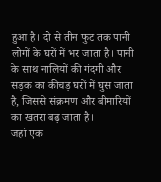हुआ है। दो से तीन फुट तक पानी लोगों के घरों में भर जाता है। पानी के साथ नालियों की गंदगी और सड़क का कीचड़ घरों में घुस जाता है, जिससे संक्रमण और बीमारियों का खतरा बढ़ जाता है।
जहां एक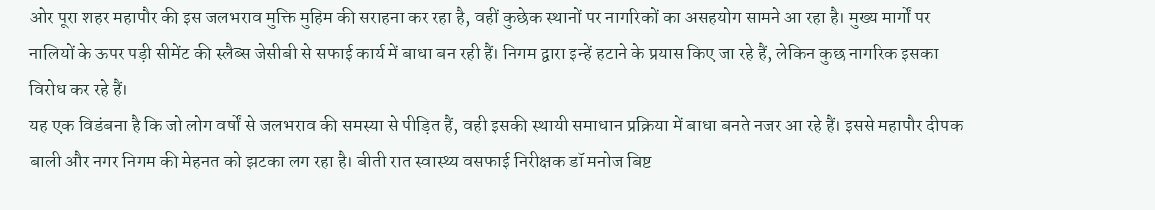ओर पूरा शहर महापौर की इस जलभराव मुक्ति मुहिम की सराहना कर रहा है, वहीं कुछेक स्थानों पर नागरिकों का असहयोग सामने आ रहा है। मुख्य मार्गों पर नालियों के ऊपर पड़ी सीमेंट की स्लैब्स जेसीबी से सफाई कार्य में बाधा बन रही हैं। निगम द्वारा इन्हें हटाने के प्रयास किए जा रहे हैं, लेकिन कुछ नागरिक इसका विरोध कर रहे हैं।
यह एक विडंबना है कि जो लोग वर्षों से जलभराव की समस्या से पीड़ित हैं, वही इसकी स्थायी समाधान प्रक्रिया में बाधा बनते नजर आ रहे हैं। इससे महापौर दीपक बाली और नगर निगम की मेहनत को झटका लग रहा है। बीती रात स्वास्थ्य वसफाई निरीक्षक डॉ मनोज बिष्ट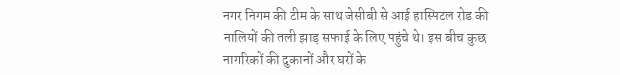नगर निगम की टीम के साथ जेसीबी से आई हास्पिटल रोड की नालियों की तली झाड़ सफाई के लिए पहुंचे थे। इस बीच कुछ नागरिकों की दुकानों और घरों के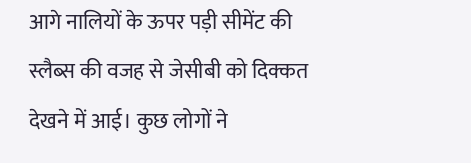आगे नालियों के ऊपर पड़ी सीमेंट की स्लैब्स की वजह से जेसीबी को दिक्कत देखने में आई। कुछ लोगों ने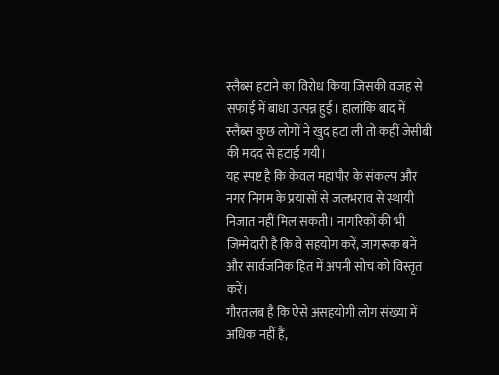स्लैब्स हटाने का विरोध किया जिसकी वजह से सफाई में बाधा उत्पन्न हुई। हालांकि बाद में स्लैब्स कुछ लोगों ने खुद हटा ली तो कहीं जेसीबी की मदद से हटाई गयी।
यह स्पष्ट है कि केवल महापौर के संकल्प और नगर निगम के प्रयासों से जलभराव से स्थायी निजात नहीं मिल सकती। नागरिकों की भी जिम्मेदारी है कि वे सहयोग करें, जागरूक बनें और सार्वजनिक हित में अपनी सोच को विस्तृत करें।
गौरतलब है कि ऐसे असहयोगी लोग संख्या में अधिक नहीं हैं,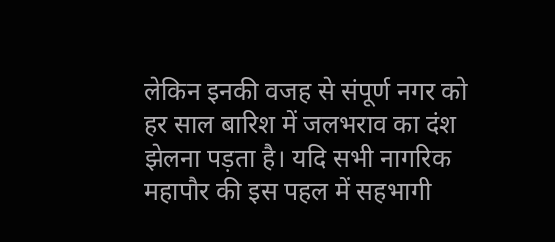लेकिन इनकी वजह से संपूर्ण नगर को हर साल बारिश में जलभराव का दंश झेलना पड़ता है। यदि सभी नागरिक महापौर की इस पहल में सहभागी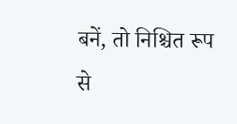बनें, तो निश्चित रूप से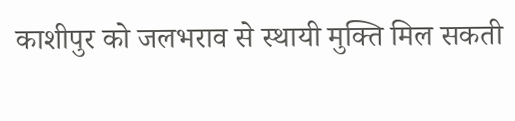काशीपुर को जलभराव से स्थायी मुक्ति मिल सकती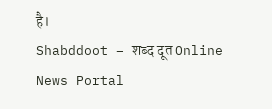है।
Shabddoot – शब्द दूत Online News Portal